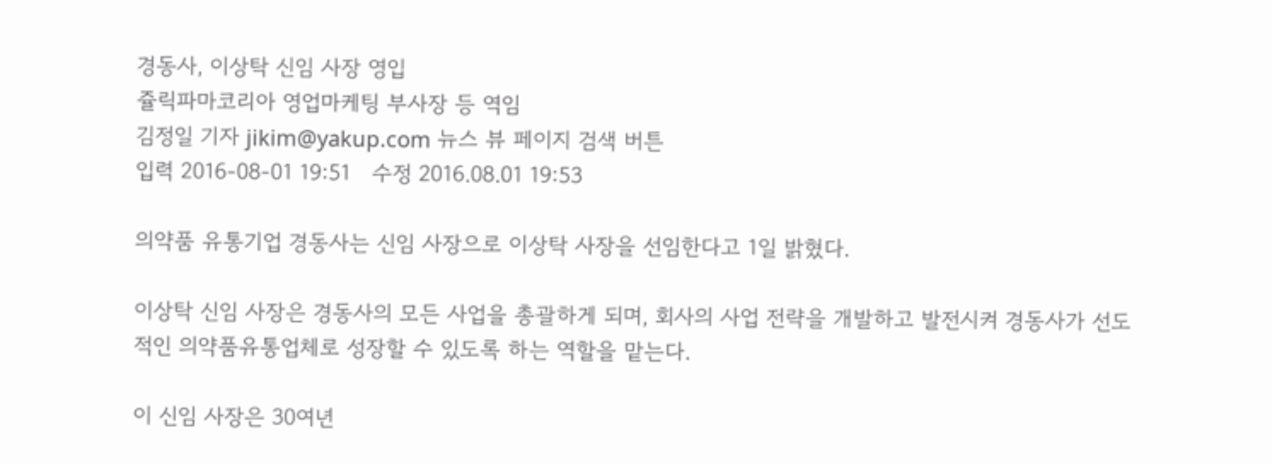경동사, 이상탁 신임 사장 영입
쥴릭파마코리아 영업마케팅 부사장 등 역임
김정일 기자 jikim@yakup.com 뉴스 뷰 페이지 검색 버튼
입력 2016-08-01 19:51   수정 2016.08.01 19:53

의약품 유통기업 경동사는 신임 사장으로 이상탁 사장을 선임한다고 1일 밝혔다.

이상탁 신임 사장은 경동사의 모든 사업을 총괄하게 되며, 회사의 사업 전략을 개발하고 발전시켜 경동사가 선도적인 의약품유통업체로 성장할 수 있도록 하는 역할을 맡는다.

이 신임 사장은 30여년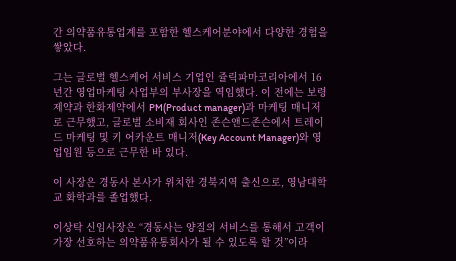간 의약품유통업계를 포함한 헬스케어분야에서 다양한 경험을 쌓았다.

그는 글로벌 헬스케어 서비스 기업인 쥴릭파마코리아에서 16년간 영업마케팅 사업부의 부사장을 역임했다. 이 전에는 보령제약과 한화제약에서 PM(Product manager)과 마케팅 매니저로 근무했고, 글로벌 소비재 회사인 존슨앤드존슨에서 트레이드 마케팅 및 키 어카운트 매니저(Key Account Manager)와 영업임원 등으로 근무한 바 있다.

이 사장은 경동사 본사가 위치한 경북지역 출신으로, 영남대학교 화학과를 졸업했다.

이상탁 신임사장은 “경동사는 양질의 서비스를 통해서 고객이 가장 선호하는 의약품유통회사가 될 수 있도록 할 것”이라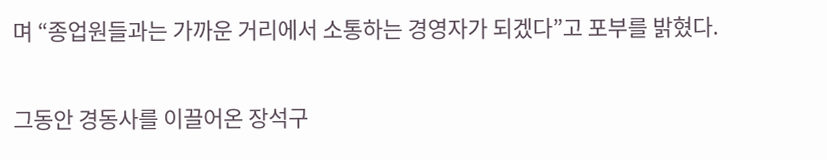며 “종업원들과는 가까운 거리에서 소통하는 경영자가 되겠다”고 포부를 밝혔다.

그동안 경동사를 이끌어온 장석구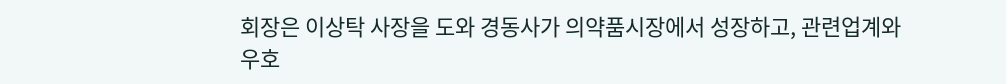회장은 이상탁 사장을 도와 경동사가 의약품시장에서 성장하고, 관련업계와 우호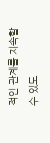적인 관계를 지속할 수 있도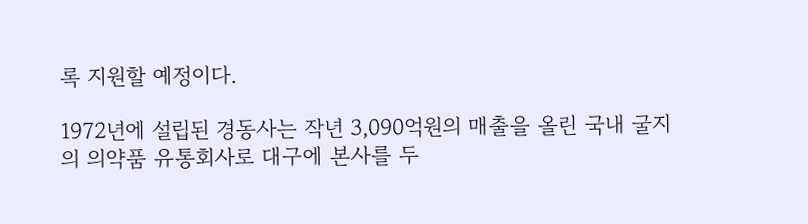록 지원할 예정이다.

1972년에 설립된 경동사는 작년 3,090억원의 매출을 올린 국내 굴지의 의약품 유통회사로 대구에 본사를 두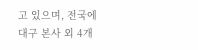고 있으며, 전국에 대구 본사 외 4개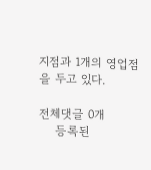지점과 1개의 영업점을 두고 있다.

전체댓글 0개
    등록된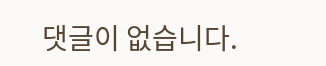댓글이 없습니다.